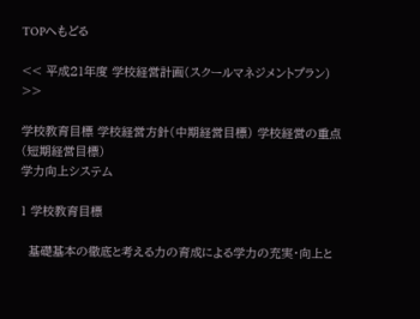TOPへもどる

<< 平成21年度 学校経営計画(スクールマネジメントプラン) >>

学校教育目標 学校経営方針(中期経営目標) 学校経営の重点(短期経営目標)
学力向上システム

1 学校教育目標

  基礎基本の徹底と考える力の育成による学力の充実・向上と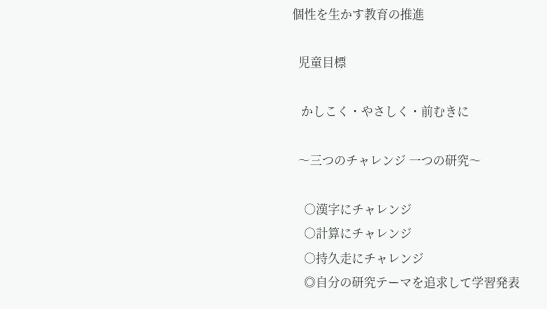個性を生かす教育の推進

  児童目標

   かしこく・やさしく・前むきに

  〜三つのチャレンジ 一つの研究〜

    ○漢字にチャレンジ
    ○計算にチャレンジ
    ○持久走にチャレンジ
    ◎自分の研究テーマを追求して学習発表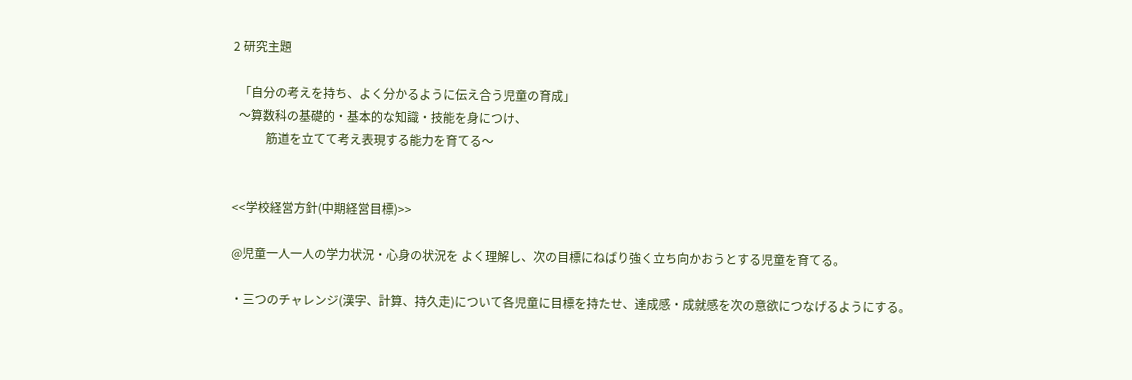2 研究主題

  「自分の考えを持ち、よく分かるように伝え合う児童の育成」
  〜算数科の基礎的・基本的な知識・技能を身につけ、
           筋道を立てて考え表現する能力を育てる〜


<<学校経営方針(中期経営目標)>>

@児童一人一人の学力状況・心身の状況を よく理解し、次の目標にねばり強く立ち向かおうとする児童を育てる。

・三つのチャレンジ(漢字、計算、持久走)について各児童に目標を持たせ、達成感・成就感を次の意欲につなげるようにする。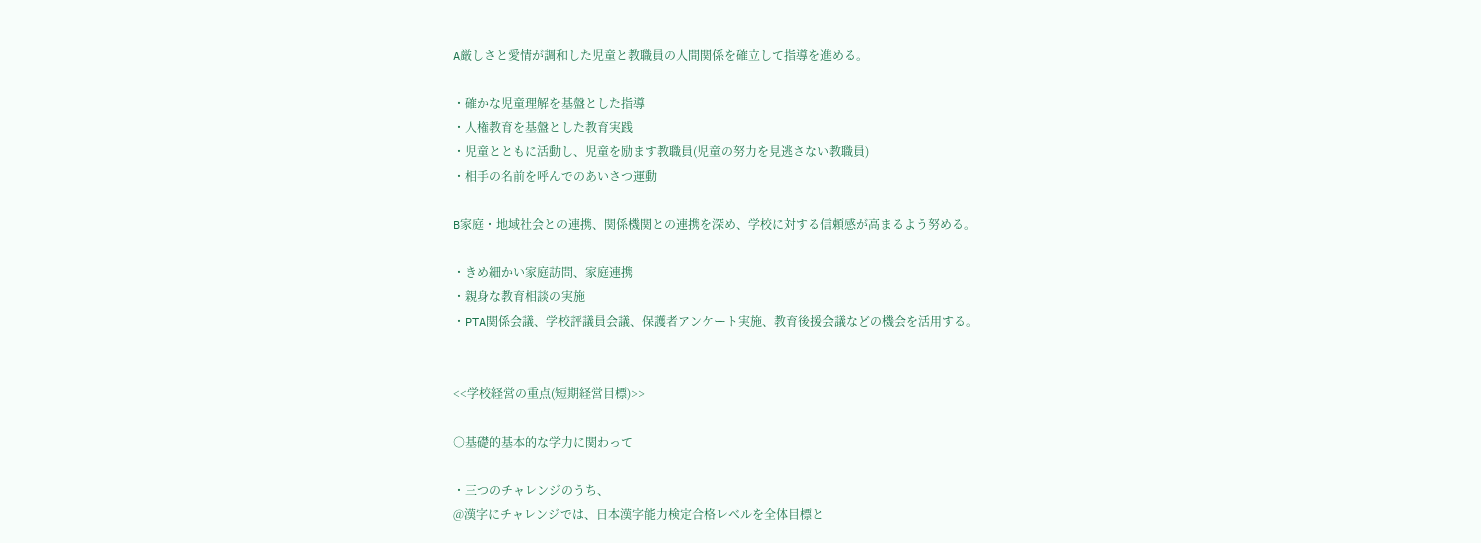A厳しさと愛情が調和した児童と教職員の人間関係を確立して指導を進める。

・確かな児童理解を基盤とした指導
・人権教育を基盤とした教育実践
・児童とともに活動し、児童を励ます教職員(児童の努力を見逃さない教職員)
・相手の名前を呼んでのあいさつ運動

B家庭・地域社会との連携、関係機関との連携を深め、学校に対する信頼感が高まるよう努める。

・きめ細かい家庭訪問、家庭連携
・親身な教育相談の実施
・PTA関係会議、学校評議員会議、保護者アンケート実施、教育後援会議などの機会を活用する。


<<学校経営の重点(短期経営目標)>>

○基礎的基本的な学力に関わって

・三つのチャレンジのうち、
@漢字にチャレンジでは、日本漢字能力検定合格レベルを全体目標と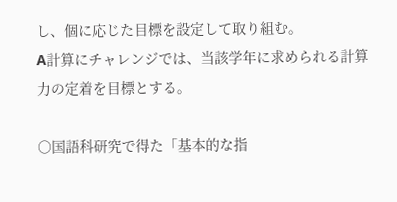し、個に応じた目標を設定して取り組む。
A計算にチャレンジでは、当該学年に求められる計算力の定着を目標とする。

○国語科研究で得た「基本的な指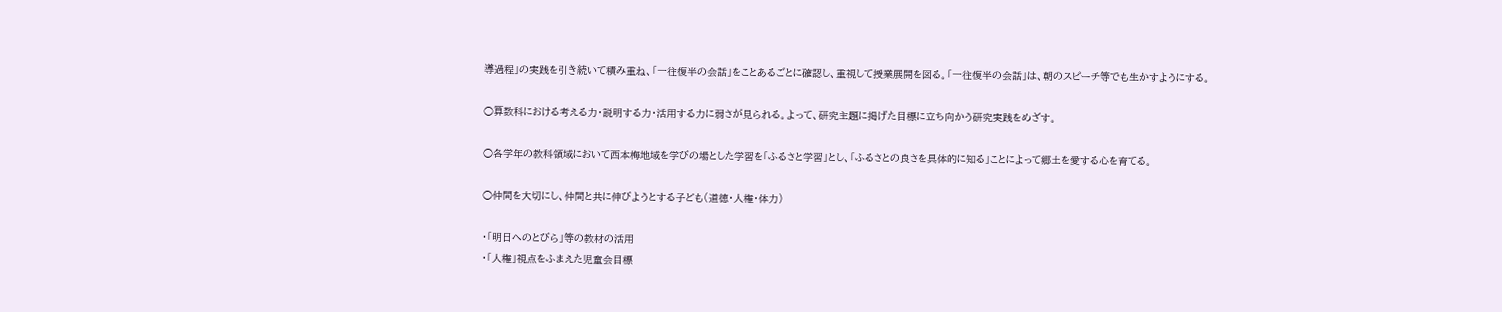導過程」の実践を引き続いて積み重ね、「一往復半の会話」をことあるごとに確認し、重視して授業展開を図る。「一往復半の会話」は、朝のスピーチ等でも生かすようにする。

○算数科における考える力・説明する力・活用する力に弱さが見られる。よって、研究主題に掲げた目標に立ち向かう研究実践をめざす。

○各学年の教科領域において西本梅地域を学びの場とした学習を「ふるさと学習」とし、「ふるさとの良さを具体的に知る」ことによって郷土を愛する心を育てる。

○仲間を大切にし、仲間と共に伸びようとする子ども(道徳・人権・体力)

・「明日へのとびら」等の教材の活用
・「人権」視点をふまえた児童会目標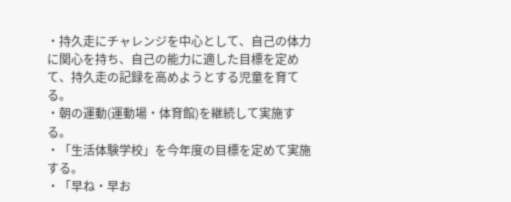・持久走にチャレンジを中心として、自己の体力に関心を持ち、自己の能力に適した目標を定めて、持久走の記録を高めようとする児童を育てる。
・朝の運動(運動場・体育館)を継続して実施する。
・「生活体験学校」を今年度の目標を定めて実施する。
・「早ね・早お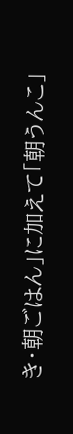き・朝ごはん」に加えて「朝うんこ」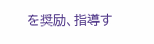を奨励、指導す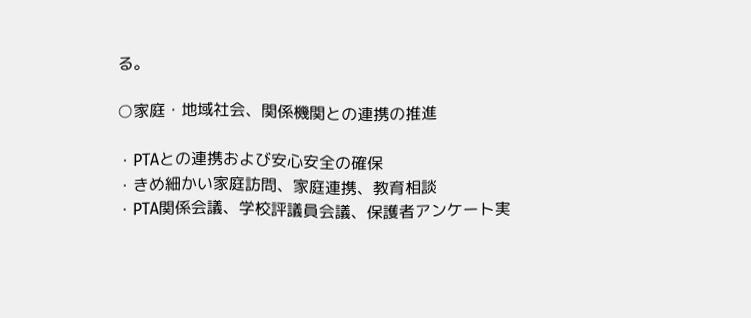る。

○家庭・地域社会、関係機関との連携の推進

・PTAとの連携および安心安全の確保
・きめ細かい家庭訪問、家庭連携、教育相談
・PTA関係会議、学校評議員会議、保護者アンケート実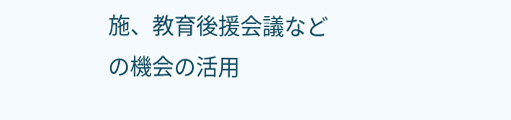施、教育後援会議などの機会の活用